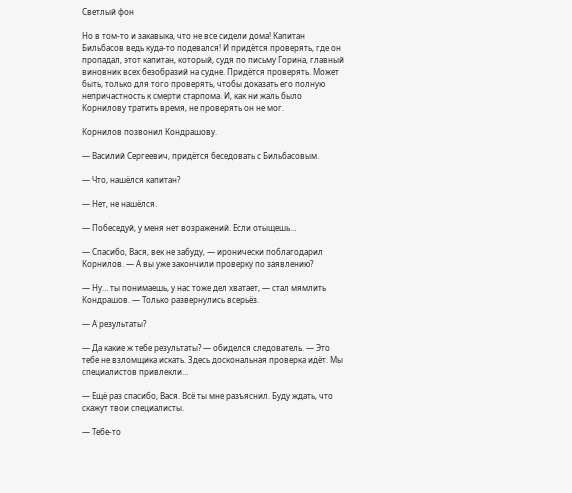Светлый фон

Но в том-то и закавыка, что не все сидели дома! Капитан Бильбасов ведь куда-то подевался! И придётся проверять, где он пропадал, этот капитан, который, судя по письму Горина, главный виновник всех безобразий на судне. Придётся проверять. Может быть, только для того проверять, чтобы доказать его полную непричастность к смерти старпома. И, как ни жаль было Корнилову тратить время, не проверять он не мог.

Корнилов позвонил Кондрашову.

— Василий Сергеевич, придётся беседовать с Бильбасовым.

— Что, нашёлся капитан?

— Нет, не нашёлся.

— Побеседуй, у меня нет возражений. Если отыщешь…

— Спасибо, Вася, век не забуду, — иронически поблагодарил Корнилов. — А вы уже закончили проверку по заявлению?

— Ну… ты понимаешь, у нас тоже дел хватает, — стал мямлить Кондрашов. — Только развернулись всерьёз.

— А результаты?

— Да какие ж тебе результаты? — обиделся следователь. — Это тебе не взломщика искать. Здесь доскональная проверка идёт. Мы специалистов привлекли…

— Ещё раз спасибо, Вася. Всё ты мне разъяснил. Буду ждать, что скажут твои специалисты.

— Тебе-то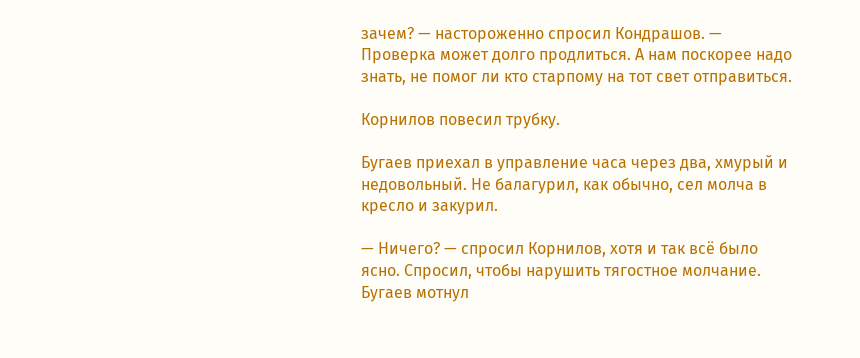зачем? — настороженно спросил Кондрашов. — Проверка может долго продлиться. А нам поскорее надо знать, не помог ли кто старпому на тот свет отправиться.

Корнилов повесил трубку.

Бугаев приехал в управление часа через два, хмурый и недовольный. Не балагурил, как обычно, сел молча в кресло и закурил.

— Ничего? — спросил Корнилов, хотя и так всё было ясно. Спросил, чтобы нарушить тягостное молчание. Бугаев мотнул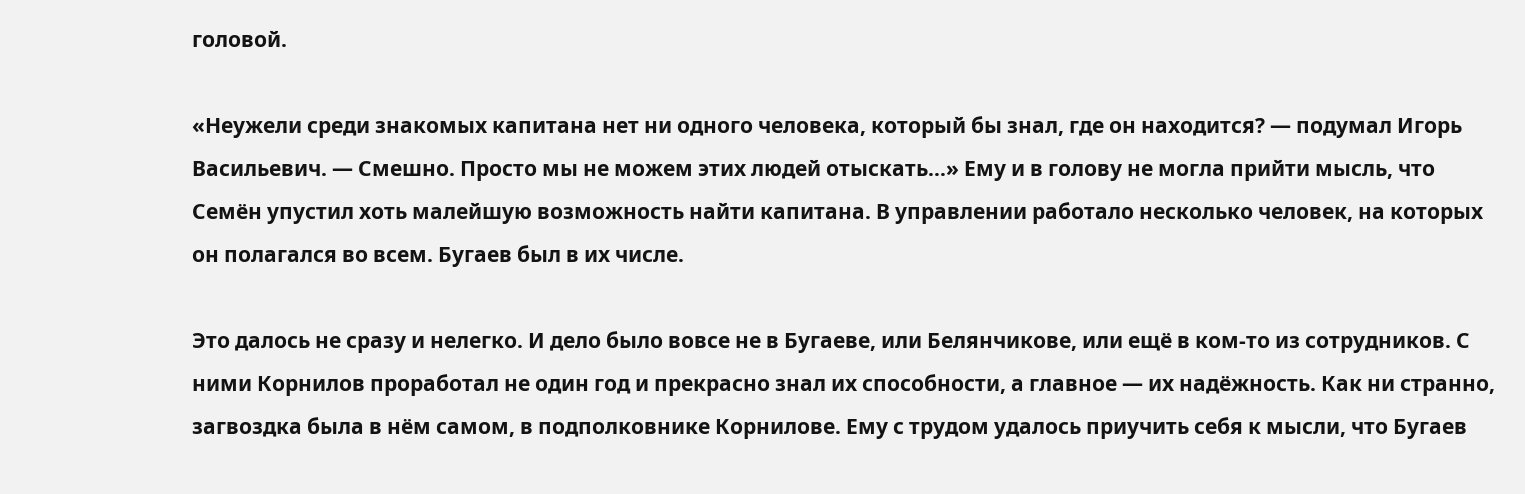головой.

«Неужели среди знакомых капитана нет ни одного человека, который бы знал, где он находится? — подумал Игорь Васильевич. — Смешно. Просто мы не можем этих людей отыскать…» Ему и в голову не могла прийти мысль, что Семён упустил хоть малейшую возможность найти капитана. В управлении работало несколько человек, на которых он полагался во всем. Бугаев был в их числе.

Это далось не сразу и нелегко. И дело было вовсе не в Бугаеве, или Белянчикове, или ещё в ком-то из сотрудников. С ними Корнилов проработал не один год и прекрасно знал их способности, а главное — их надёжность. Как ни странно, загвоздка была в нём самом, в подполковнике Корнилове. Ему с трудом удалось приучить себя к мысли, что Бугаев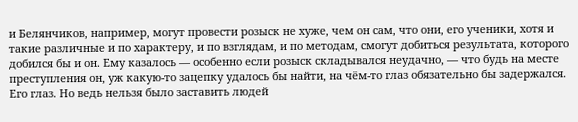и Белянчиков, например, могут провести розыск не хуже, чем он сам, что они, его ученики, хотя и такие различные и по характеру, и по взглядам, и по методам, смогут добиться результата, которого добился бы и он. Ему казалось — особенно если розыск складывался неудачно, — что будь на месте преступления он, уж какую-то зацепку удалось бы найти, на чём-то глаз обязательно бы задержался. Его глаз. Но ведь нельзя было заставить людей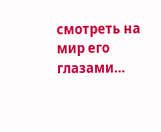смотреть на мир его глазами…